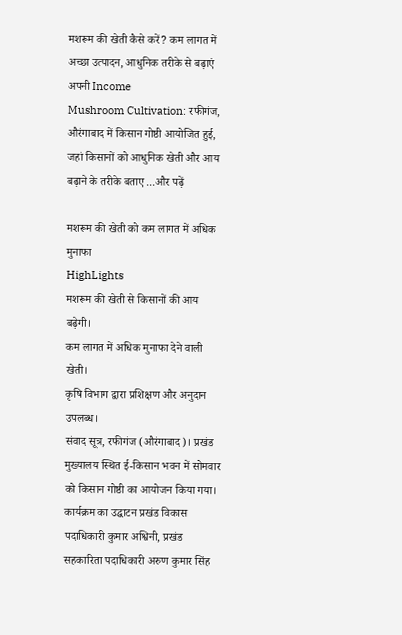मशरूम की खेती कैसे करें? कम लागत में अच्छा उत्पादन, आधुनिक तरीके से बढ़ाएं अपनी Income
Mushroom Cultivation: रफीगंज, औरंगाबाद में किसान गोष्ठी आयोजित हुई, जहां किसानों को आधुनिक खेती और आय बढ़ाने के तरीके बताए ...और पढ़ें

मशरूम की खेती को कम लागत में अधिक मुनाफा
HighLights
मशरूम की खेती से किसानों की आय बढ़ेगी।
कम लागत में अधिक मुनाफा देने वाली खेती।
कृषि विभाग द्वारा प्रशिक्षण और अनुदान उपलब्ध।
संवाद सूत्र, रफीगंज (औरंगाबाद)। प्रखंड मुख्यालय स्थित ई-किसान भवन में सोमवार को किसान गोष्ठी का आयोजन किया गया। कार्यक्रम का उद्घाटन प्रखंड विकास पदाधिकारी कुमार अश्विनी, प्रखंड सहकारिता पदाधिकारी अरुण कुमार सिंह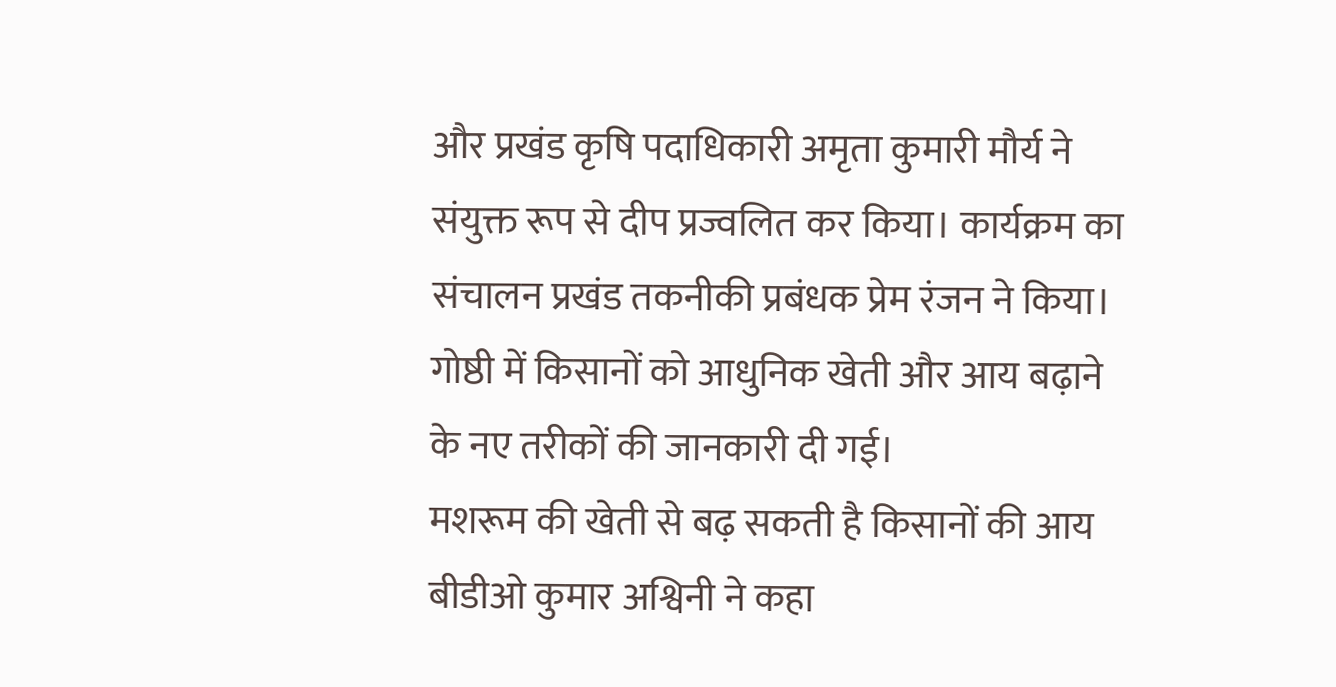और प्रखंड कृषि पदाधिकारी अमृता कुमारी मौर्य ने संयुक्त रूप से दीप प्रज्वलित कर किया। कार्यक्रम का संचालन प्रखंड तकनीकी प्रबंधक प्रेम रंजन ने किया। गोष्ठी में किसानों को आधुनिक खेती और आय बढ़ाने के नए तरीकों की जानकारी दी गई।
मशरूम की खेती से बढ़ सकती है किसानों की आय
बीडीओ कुमार अश्विनी ने कहा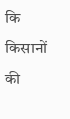कि किसानों की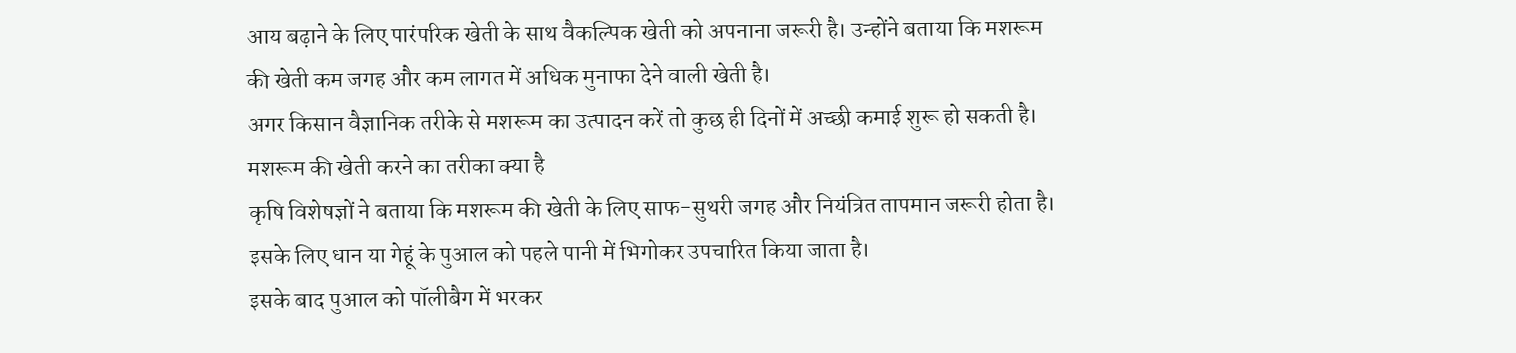आय बढ़ाने के लिए पारंपरिक खेती के साथ वैकल्पिक खेती को अपनाना जरूरी है। उन्होंने बताया कि मशरूम की खेती कम जगह और कम लागत में अधिक मुनाफा देने वाली खेती है।
अगर किसान वैज्ञानिक तरीके से मशरूम का उत्पादन करें तो कुछ ही दिनों में अच्छी कमाई शुरू हो सकती है।
मशरूम की खेती करने का तरीका क्या है
कृषि विशेषज्ञों ने बताया कि मशरूम की खेती के लिए साफ-सुथरी जगह और नियंत्रित तापमान जरूरी होता है। इसके लिए धान या गेहूं के पुआल को पहले पानी में भिगोकर उपचारित किया जाता है।
इसके बाद पुआल को पॉलीबैग में भरकर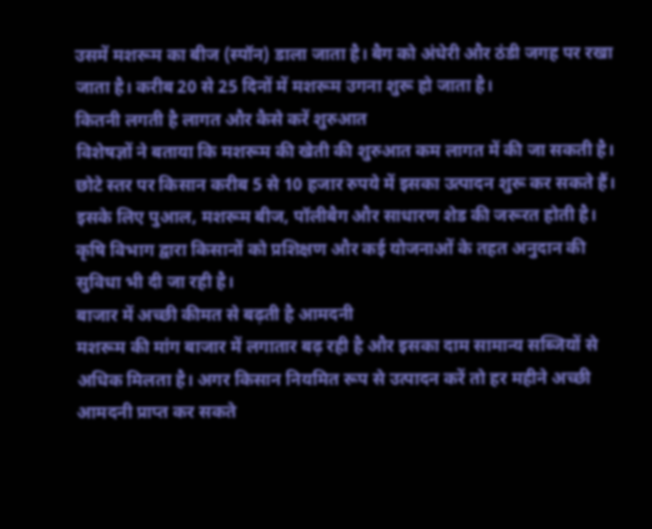उसमें मशरूम का बीज (स्पॉन) डाला जाता है। बैग को अंधेरी और ठंडी जगह पर रखा जाता है। करीब 20 से 25 दिनों में मशरूम उगना शुरू हो जाता है।
कितनी लगती है लागत और कैसे करें शुरुआत
विशेषज्ञों ने बताया कि मशरूम की खेती की शुरुआत कम लागत में की जा सकती है। छोटे स्तर पर किसान करीब 5 से 10 हजार रुपये में इसका उत्पादन शुरू कर सकते हैं।
इसके लिए पुआल, मशरूम बीज, पॉलीबैग और साधारण शेड की जरूरत होती है। कृषि विभाग द्वारा किसानों को प्रशिक्षण और कई योजनाओं के तहत अनुदान की सुविधा भी दी जा रही है।
बाजार में अच्छी कीमत से बढ़ती है आमदनी
मशरूम की मांग बाजार में लगातार बढ़ रही है और इसका दाम सामान्य सब्जियों से अधिक मिलता है। अगर किसान नियमित रूप से उत्पादन करें तो हर महीने अच्छी आमदनी प्राप्त कर सकते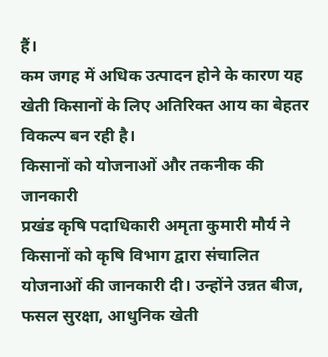हैं।
कम जगह में अधिक उत्पादन होने के कारण यह खेती किसानों के लिए अतिरिक्त आय का बेहतर विकल्प बन रही है।
किसानों को योजनाओं और तकनीक की जानकारी
प्रखंड कृषि पदाधिकारी अमृता कुमारी मौर्य ने किसानों को कृषि विभाग द्वारा संचालित योजनाओं की जानकारी दी। उन्होंने उन्नत बीज, फसल सुरक्षा, आधुनिक खेती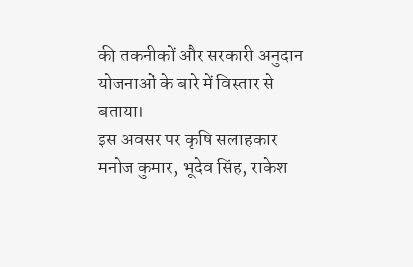की तकनीकों और सरकारी अनुदान योजनाओं के बारे में विस्तार से बताया।
इस अवसर पर कृषि सलाहकार मनोज कुमार, भूदेव सिंह, राकेश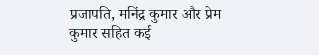प्रजापति, मनिंद्र कुमार और प्रेम कुमार सहित कई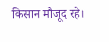किसान मौजूद रहे।